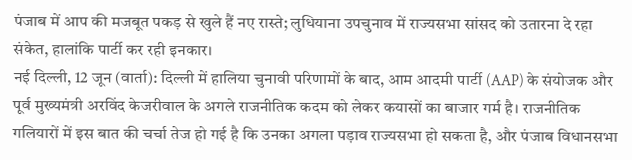पंजाब में आप की मजबूत पकड़ से खुले हैं नए रास्ते; लुधियाना उपचुनाव में राज्यसभा सांसद को उतारना दे रहा संकेत, हालांकि पार्टी कर रही इनकार।
नई दिल्ली, 12 जून (वार्ता): दिल्ली में हालिया चुनावी परिणामों के बाद, आम आदमी पार्टी (AAP) के संयोजक और पूर्व मुख्यमंत्री अरविंद केजरीवाल के अगले राजनीतिक कदम को लेकर कयासों का बाजार गर्म है। राजनीतिक गलियारों में इस बात की चर्चा तेज हो गई है कि उनका अगला पड़ाव राज्यसभा हो सकता है, और पंजाब विधानसभा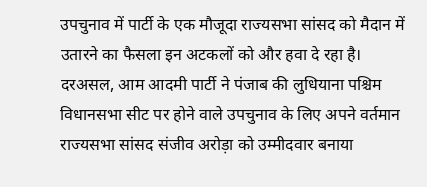उपचुनाव में पार्टी के एक मौजूदा राज्यसभा सांसद को मैदान में उतारने का फैसला इन अटकलों को और हवा दे रहा है।
दरअसल, आम आदमी पार्टी ने पंजाब की लुधियाना पश्चिम विधानसभा सीट पर होने वाले उपचुनाव के लिए अपने वर्तमान राज्यसभा सांसद संजीव अरोड़ा को उम्मीदवार बनाया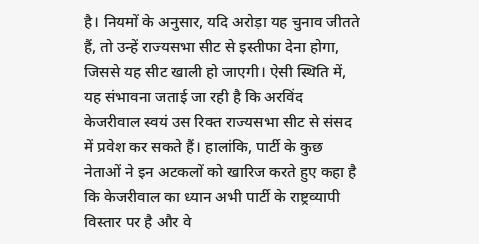है। नियमों के अनुसार, यदि अरोड़ा यह चुनाव जीतते हैं, तो उन्हें राज्यसभा सीट से इस्तीफा देना होगा, जिससे यह सीट खाली हो जाएगी। ऐसी स्थिति में, यह संभावना जताई जा रही है कि अरविंद केजरीवाल स्वयं उस रिक्त राज्यसभा सीट से संसद में प्रवेश कर सकते हैं। हालांकि, पार्टी के कुछ नेताओं ने इन अटकलों को खारिज करते हुए कहा है कि केजरीवाल का ध्यान अभी पार्टी के राष्ट्रव्यापी विस्तार पर है और वे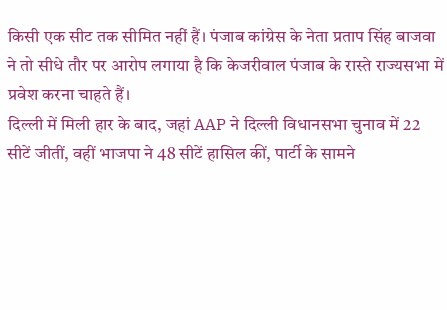किसी एक सीट तक सीमित नहीं हैं। पंजाब कांग्रेस के नेता प्रताप सिंह बाजवा ने तो सीधे तौर पर आरोप लगाया है कि केजरीवाल पंजाब के रास्ते राज्यसभा में प्रवेश करना चाहते हैं।
दिल्ली में मिली हार के बाद, जहां AAP ने दिल्ली विधानसभा चुनाव में 22 सीटें जीतीं, वहीं भाजपा ने 48 सीटें हासिल कीं, पार्टी के सामने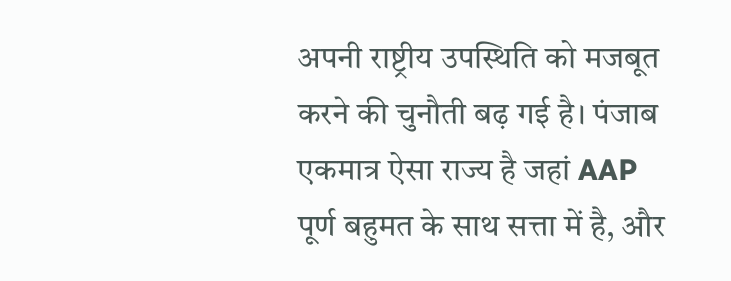अपनी राष्ट्रीय उपस्थिति को मजबूत करने की चुनौती बढ़ गई है। पंजाब एकमात्र ऐसा राज्य है जहां AAP पूर्ण बहुमत के साथ सत्ता में है, और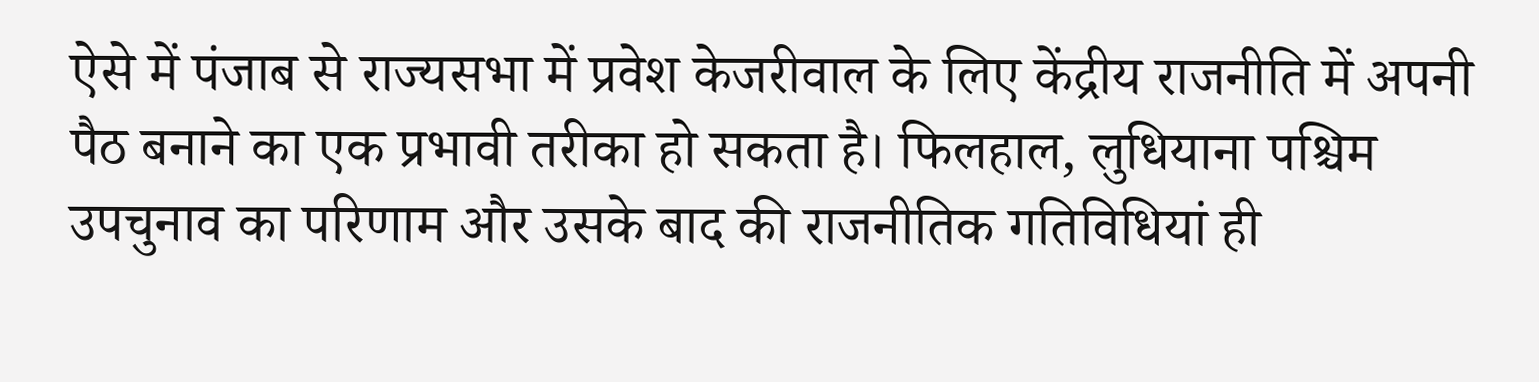ऐसे में पंजाब से राज्यसभा में प्रवेश केजरीवाल के लिए केंद्रीय राजनीति में अपनी पैठ बनाने का एक प्रभावी तरीका हो सकता है। फिलहाल, लुधियाना पश्चिम उपचुनाव का परिणाम और उसके बाद की राजनीतिक गतिविधियां ही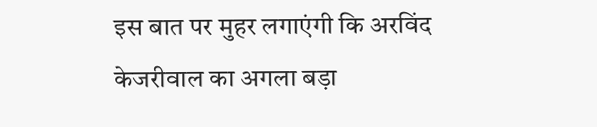इस बात पर मुहर लगाएंगी कि अरविंद केजरीवाल का अगला बड़ा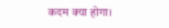कदम क्या होगा।